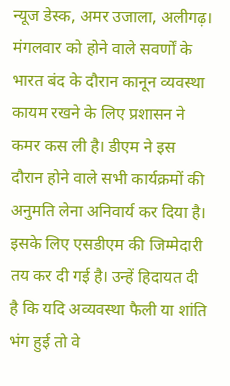न्यूज डेस्क, अमर उजाला, अलीगढ़।
मंगलवार को होने वाले सवर्णों के भारत बंद के दौरान कानून व्यवस्था कायम रखने के लिए प्रशासन ने कमर कस ली है। डीएम ने इस दौरान होने वाले सभी कार्यक्रमों की अनुमति लेना अनिवार्य कर दिया है। इसके लिए एसडीएम की जिम्मेदारी तय कर दी गई है। उन्हें हिदायत दी है कि यदि अव्यवस्था फैली या शांति भंग हुई तो वे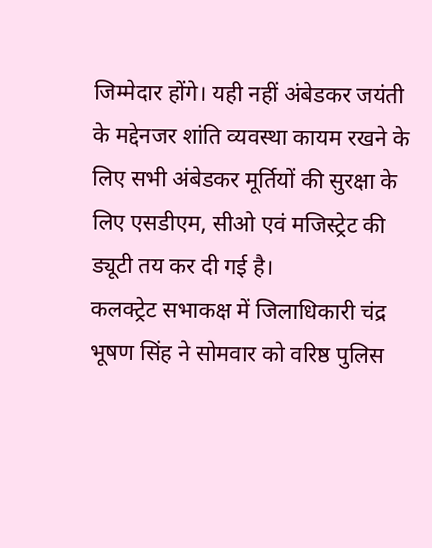जिम्मेदार होंगे। यही नहीं अंबेडकर जयंती के मद्देनजर शांति व्यवस्था कायम रखने के लिए सभी अंबेडकर मूर्तियों की सुरक्षा के लिए एसडीएम, सीओ एवं मजिस्ट्रेट की ड्यूटी तय कर दी गई है।
कलक्ट्रेट सभाकक्ष में जिलाधिकारी चंद्र भूषण सिंह ने सोमवार को वरिष्ठ पुलिस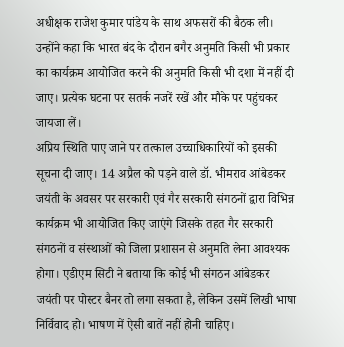अधीक्षक राजेश कुमार पांडेय के साथ अफसरों की बैठक ली। उन्होंने कहा कि भारत बंद के दौरान बगैर अनुमति किसी भी प्रकार का कार्यक्रम आयोजित करने की अनुमति किसी भी दशा में नहीं दी जाए। प्रत्येक घटना पर सतर्क नजरें रखें और मौके पर पहुंचकर जायजा लें।
अप्रिय स्थिति पाए जाने पर तत्काल उच्चाधिकारियों को इसकी सूचना दी जाए। 14 अप्रैल को पड़ने वाले डॉ. भीमराव आंबेडकर जयंती के अवसर पर सरकारी एवं गैर सरकारी संगठनों द्वारा विभिन्न कार्यक्रम भी आयोजित किए जाएंगे जिसके तहत गैर सरकारी संगठनों व संस्थाओं को जिला प्रशासन से अनुमति लेना आवश्यक होगा। एडीएम सिटी ने बताया कि कोई भी संगठन आंबेडकर जयंती पर पोस्टर बैनर तो लगा सकता है, लेकिन उसमें लिखी भाषा निर्विवाद हो। भाषण में ऐसी बातें नहीं होनी चाहिए।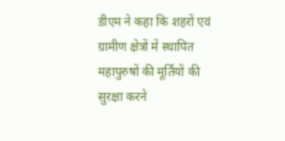डीएम ने कहा कि शहरों एवं ग्रामीण क्षेत्रों में स्थापित महापुरुषों की मूर्तियों की सुरक्षा करने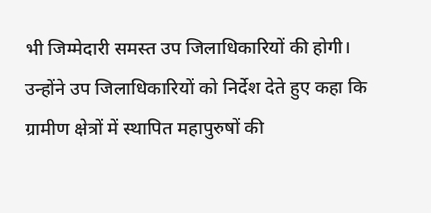भी जिम्मेदारी समस्त उप जिलाधिकारियों की होगी। उन्होंने उप जिलाधिकारियों को निर्देश देते हुए कहा कि ग्रामीण क्षेत्रों में स्थापित महापुरुषों की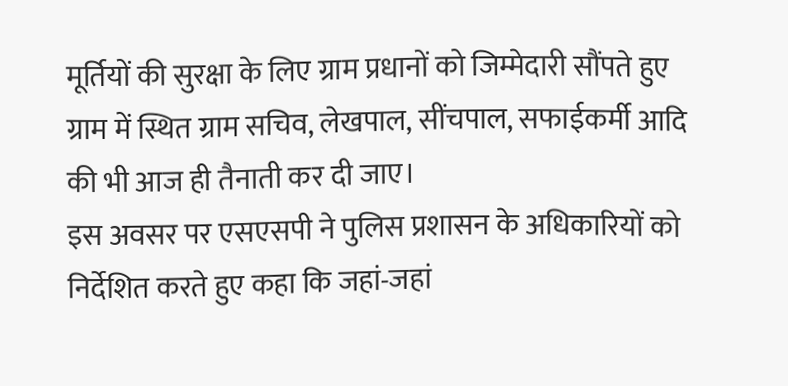मूर्तियों की सुरक्षा के लिए ग्राम प्रधानों को जिम्मेदारी सौंपते हुए ग्राम में स्थित ग्राम सचिव, लेखपाल, सींचपाल, सफाईकर्मी आदि की भी आज ही तैनाती कर दी जाए।
इस अवसर पर एसएसपी ने पुलिस प्रशासन के अधिकारियों को निर्देशित करते हुए कहा कि जहां-जहां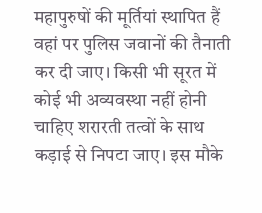महापुरुषों की मूर्तियां स्थापित हैं वहां पर पुलिस जवानों की तैनाती कर दी जाए। किसी भी सूरत में कोई भी अव्यवस्था नहीं होनी चाहिए शरारती तत्वों के साथ कड़ाई से निपटा जाए। इस मौके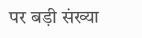पर बड़ी संख्या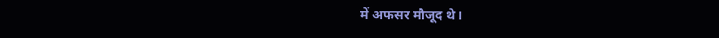में अफसर मौजूद थे।